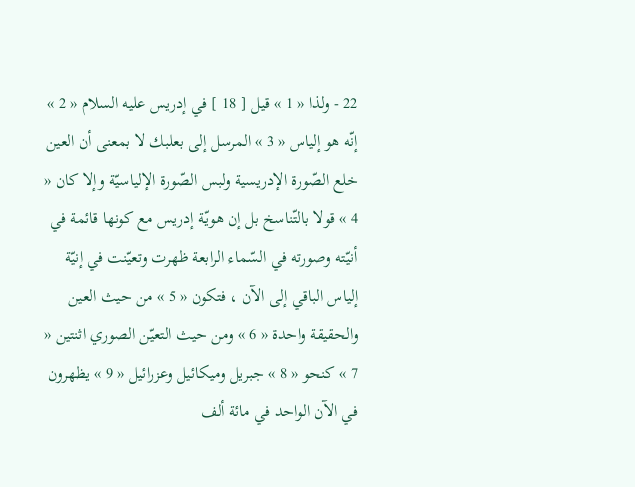22 - ولذا « 1 » قيل [ 18 ] في إدريس عليه السلام « 2 » إنّه هو إلياس « 3 » المرسل إلى بعلبك لا بمعنى أن العين خلع الصّورة الإدريسية ولبس الصّورة الإلياسيّة وإلا كان « 4 » قولا بالتّناسخ بل إن هويّة إدريس مع كونها قائمة في أنيّته وصورته في السّماء الرابعة ظهرت وتعيّنت في إنيّة إلياس الباقي إلى الآن ، فتكون « 5 » من حيث العين والحقيقة واحدة « 6 » ومن حيث التعيّن الصوري اثنتين « 7 » كنحو « 8 » جبريل وميكائيل وعزرائيل « 9 » يظهرون في الآن الواحد في مائة ألف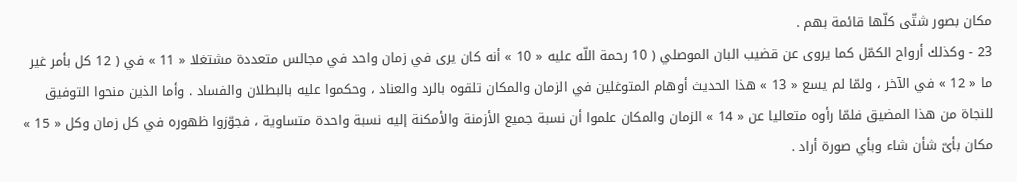مكان بصور شتّى كلّها قائمة بهم .
23 - وكذلك أرواح الكمّل كما يروى عن قضيب البان الموصلي ( 10 رحمة اللّه عليه « 10 » أنه كان يرى في زمان واحد في مجالس متعددة مشتغلا « 11 » في ( 12 كل بأمر غير ما « 12 » في الآخر ، ولمّا لم يسع « 13 » هذا الحديث أوهام المتوغلين في الزمان والمكان تلقوه بالرد والعناد ، وحكموا عليه بالبطلان والفساد . وأما الذين منحوا التوفيق للنجاة من هذا المضيق فلمّا رأوه متعاليا عن « 14 » الزمان والمكان علموا أن نسبة جميع الأزمنة والأمكنة إليه نسبة واحدة متساوية ، فجوّزوا ظهوره في كل زمان وكل « 15 » مكان بأىّ شأن شاء وبأي صورة أراد .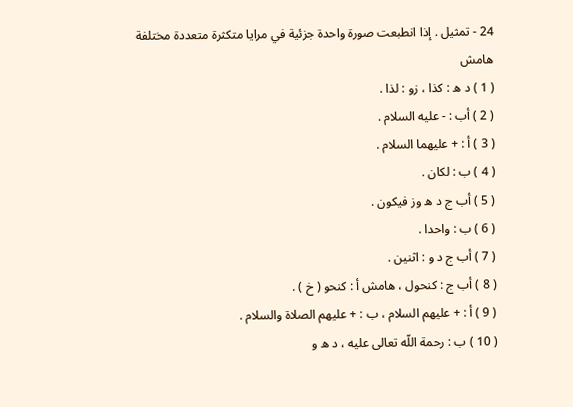24 - تمثيل . إذا انطبعت صورة واحدة جزئية في مرايا متكثرة متعددة مختلفة
هامش
( 1 ) د ه : كذا ، زو : لذا .
( 2 ) أب : - عليه السلام .
( 3 ) أ : + عليهما السلام .
( 4 ) ب : لكان .
( 5 ) أب ج د ه وز فيكون .
( 6 ) ب : واحدا .
( 7 ) أب ج د و : اثنين .
( 8 ) أب ج : كنحول ، هامش أ : كنحو ( خ ) .
( 9 ) أ : + عليهم السلام ، ب : + عليهم الصلاة والسلام .
( 10 ) ب : رحمة اللّه تعالى عليه ، د ه و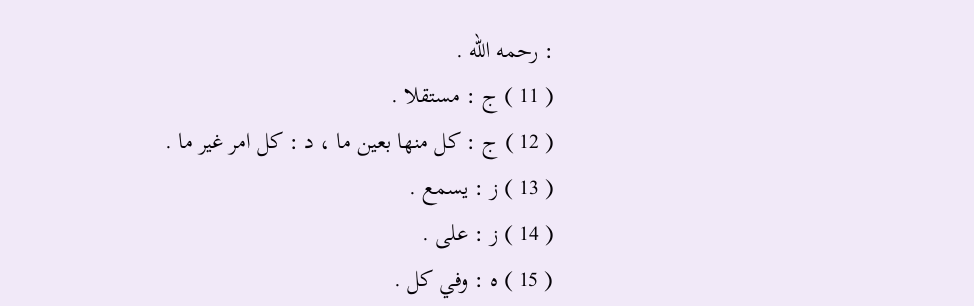: رحمه اللّه .
( 11 ) ج : مستقلا .
( 12 ) ج : كل منها بعين ما ، د : كل امر غير ما .
( 13 ) ز : يسمع .
( 14 ) ز : على .
( 15 ) ه : وفي كل .